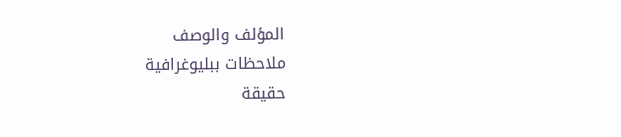المؤلف والوصف
ملاحظات ببليوغرافية
حقيقة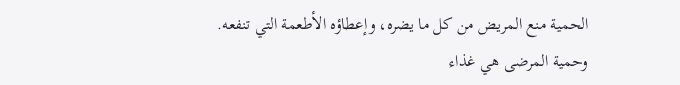الحمية منع المريض من كل ما يضره، وإعطاؤه الأطعمة التي تنفعه.
وحمية المرضى هي غذاء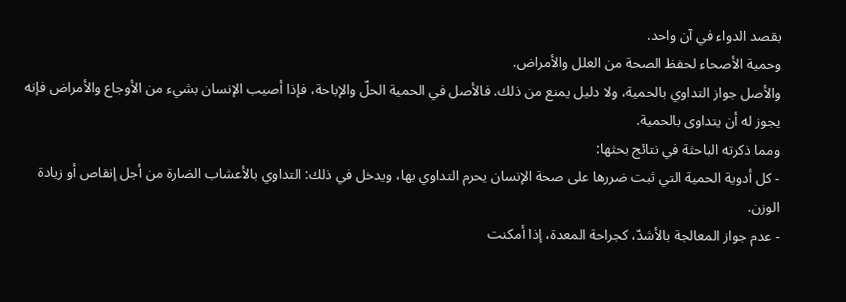بقصد الدواء في آن واحد.
وحمية الأصحاء لحفظ الصحة من العلل والأمراض.
والأصل جواز التداوي بالحمية، ولا دليل يمنع من ذلك. فالأصل في الحمية الحلّ والإباحة، فإذا أصيب الإنسان بشيء من الأوجاع والأمراض فإنه يجوز له أن يتداوى بالحمية.
ومما ذكرته الباحثة في نتائج بحثها:
- كل أدوية الحمية التي ثبت ضررها على صحة الإنسان يحرم التداوي بها، ويدخل في ذلك: التداوي بالأعشاب الضارة من أجل إنقاص أو زيادة الوزن.
- عدم جواز المعالجة بالأشدّ، كجراحة المعدة، إذا أمكنت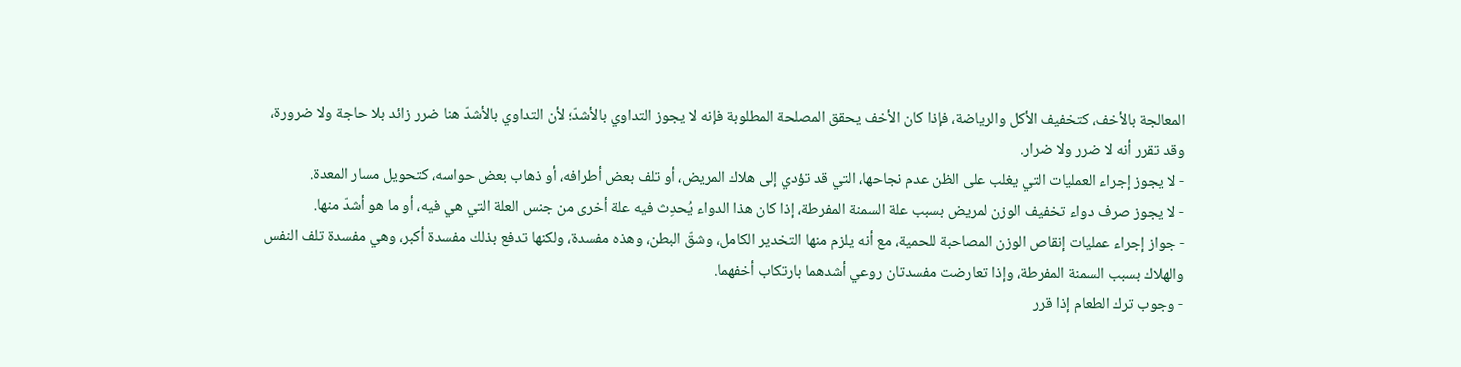المعالجة بالأخف، كتخفيف الأكل والرياضة، فإذا كان الأخف يحقق المصلحة المطلوبة فإنه لا يجوز التداوي بالأشدّ؛ لأن التداوي بالأشدّ هنا ضرر زائد بلا حاجة ولا ضرورة، وقد تقرر أنه لا ضرر ولا ضرار.
- لا يجوز إجراء العمليات التي يغلب على الظن عدم نجاحها، التي قد تؤدي إلى هلاك المريض، أو تلف بعض أطرافه، أو ذهاب بعض حواسه، كتحويل مسار المعدة.
- لا يجوز صرف دواء تخفيف الوزن لمريض بسبب علة السمنة المفرطة، إذا كان هذا الدواء يُحدِث فيه علة أخرى من جنس العلة التي هي فيه، أو ما هو أشدّ منها.
- جواز إجراء عمليات إنقاص الوزن المصاحبة للحمية، مع أنه يلزم منها التخدير الكامل، وشقّ البطن، وهذه مفسدة، ولكنها تدفع بذلك مفسدة أكبر، وهي مفسدة تلف النفس والهلاك بسبب السمنة المفرطة، وإذا تعارضت مفسدتان روعي أشدهما بارتكاب أخفهما.
- وجوب ترك الطعام إذا قرر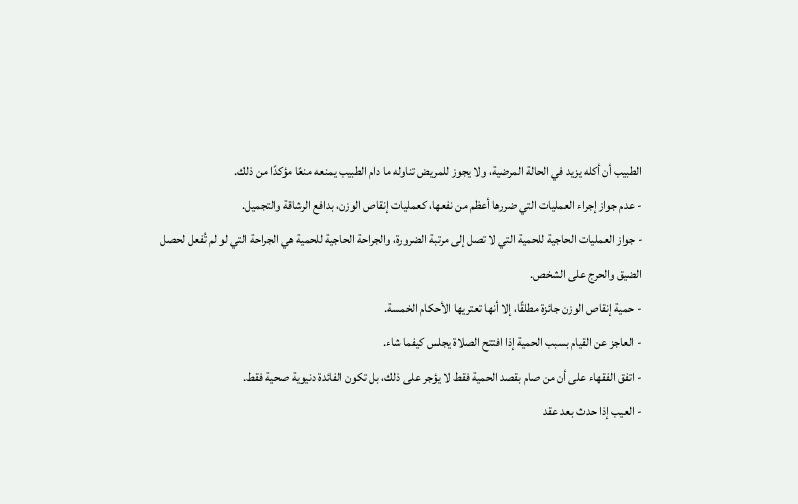الطبيب أن أكله يزيد في الحالة المرضية، ولا يجوز للمريض تناوله ما دام الطبيب يمنعه منعًا مؤكدًا من ذلك.
- عدم جواز إجراء العمليات التي ضررها أعظم من نفعها، كعمليات إنقاص الوزن، بدافع الرشاقة والتجميل.
- جواز العمليات الحاجية للحمية التي لا تصل إلى مرتبة الضرورة، والجراحة الحاجية للحمية هي الجراحة التي لو لم تُفعل لحصل الضيق والحرج على الشخص.
- حمية إنقاص الوزن جائزة مطلقًا، إلا أنها تعتريها الأحكام الخمسة.
- العاجز عن القيام بسبب الحمية إذا افتتح الصلاة يجلس كيفما شاء.
- اتفق الفقهاء على أن من صام بقصد الحمية فقط لا يؤجر على ذلك، بل تكون الفائدة دنيوية صحية فقط.
- العيب إذا حدث بعد عقد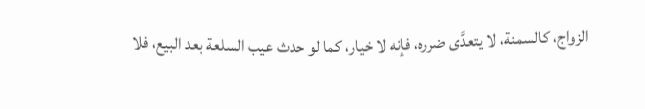الزواج، كالسمنة، لا يتعدَّى ضرره، فإنه لا خيار، كما لو حدث عيب السلعة بعد البيع، فلا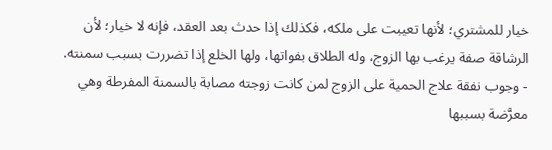خيار للمشتري؛ لأنها تعيبت على ملكه، فكذلك إذا حدث بعد العقد، فإنه لا خيار؛ لأن الرشاقة صفة يرغب بها الزوج، وله الطلاق بفواتها، ولها الخلع إذا تضررت بسبب سمنته.
- وجوب نفقة علاج الحمية على الزوج لمن كانت زوجته مصابة بالسمنة المفرطة وهي معرَّضة بسببها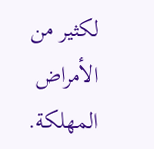لكثير من الأمراض المهلكة.